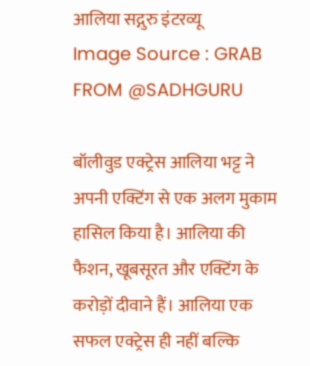आलिया सद्गुरु इंटरव्यू
Image Source : GRAB FROM @SADHGURU

बॉलीवुड एक्ट्रेस आलिया भट्ट ने अपनी एक्टिंग से एक अलग मुकाम हासिल किया है। आलिया की फैशन, खूबसूरत और एक्टिंग के करोड़ों दीवाने हैं। आलिया एक सफल एक्ट्रेस ही नहीं बल्कि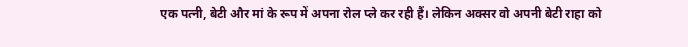एक पत्नी, बेटी और मां के रूप में अपना रोल प्ले कर रही हैं। लेकिन अक्सर वो अपनी बेटी राहा को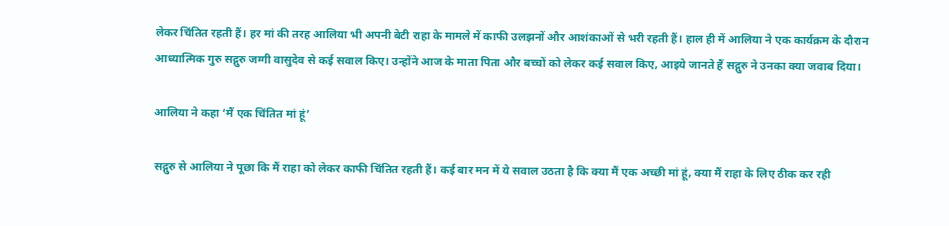लेकर चिंतित रहती हैं। हर मां की तरह आलिया भी अपनी बेटी राहा के मामले में काफी उलझनों और आशंकाओं से भरी रहती हैं। हाल ही में आलिया ने एक कार्यक्रम के दौरान आध्यात्मिक गुरु सद्गुरु जग्गी वासुदेव से कई सवाल किए। उन्होंने आज के माता पिता और बच्चों को लेकर कई सवाल किए, आइये जानते हैं सद्गुरु ने उनका क्या जवाब दिया।

आलिया ने कहा ‘मैं एक चिंतित मां हूं’

सद्गुरु से आलिया ने पूछा कि मैं राहा को लेकर काफी चिंतित रहती हैं। कई बार मन में ये सवाल उठता है कि क्या मैं एक अच्छी मां हूं, क्या मैं राहा के लिए ठीक कर रही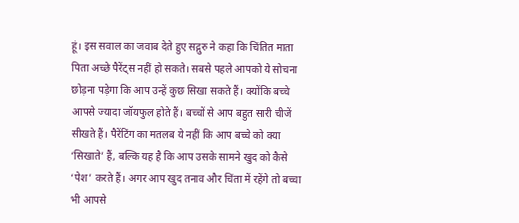हूं। इस सवाल का जवाब देते हुए सद्गुरु ने कहा कि चिंतित माता पिता अच्छे पैरेंट्स नहीं हो सकते। सबसे पहले आपको ये सोचना छोड़ना पड़ेगा कि आप उन्हें कुछ सिखा सकते हैं। क्योंकि बच्चे आपसे ज्यादा जॉयफुल होते हैं। बच्चों से आप बहुत सारी चीजें सीखते हैं। पैरेंटिंग का मतलब ये नहीं कि आप बच्चे को क्या ‘सिखाते’ हैं, बल्कि यह है कि आप उसके सामने खुद को कैसे ‘पेश’ करते हैं। अगर आप खुद तनाव और चिंता में रहेंगे तो बच्चा भी आपसे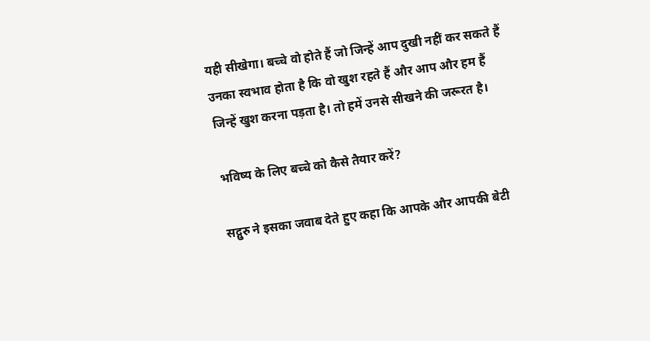यही सीखेगा। बच्चे वो होते हैं जो जिन्हें आप दुखी नहीं कर सकते हैं उनका स्वभाव होता है कि वो खुश रहते हैं और आप और हम हैं जिन्हें खुश करना पड़ता है। तो हमें उनसे सीखने की जरूरत है।

भविष्य के लिए बच्चे को कैसे तैयार करें?

सद्गुरु ने इसका जवाब देते हुए कहा कि आपके और आपकी बेटी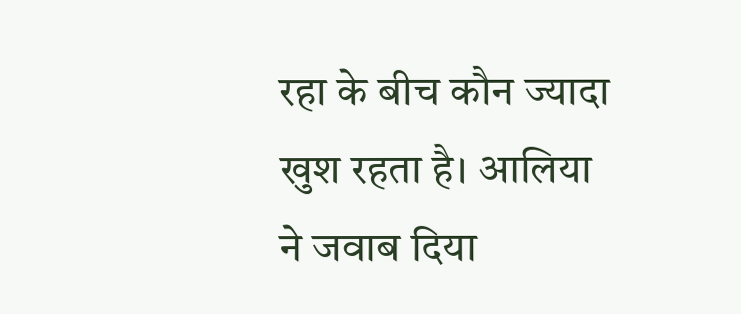रहा के बीच कौन ज्यादा खुश रहता है। आलिया ने जवाब दिया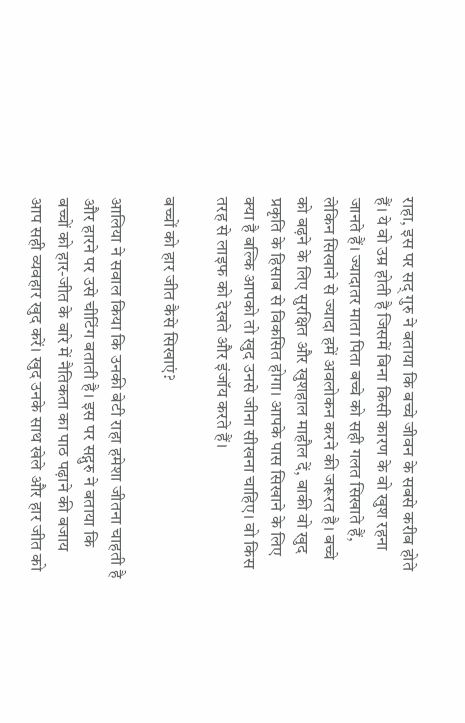राहा, इस पर सद् गुरु ने बताया कि बच्चे जीवन के सबसे करीब होते हैं। ये वो उम्र होती है जिसमें बिना किसी कारण के वो खुश रहना जानते हैं। ज्यादातर माता पिता बच्चे को सही गलत सिखाते हैं, लेकिन सिखाने से ज्यादा हमें अवलोकन करने की जरूरत है। बच्चे को बढ़ने के लिए सुरक्षित और खुशहाल माहौल दें, बाकी वो खुद प्रकृति के हिसाब से विकसित होगा। आपके पास सिखाने के लिए क्या है बल्कि आपको तो खुद उनसे जीना सीखना चाहिए। वो किस तरह से लाइफ को देखते और इंजॉय करते हैं।

बच्चों को हार जीत कैसे सिखाएं?

आलिया ने सवाल किया कि उनकी बेटी राहा हमेशा जीतना चाहती है और हारने पर उसे चीटिंग बताती है। इस पर सद्गुरु ने बताया कि बच्चों को हार-जीत के बारे में नैतिकता का पाठ पढ़ाने की बजाय आप सही व्यवहार खुद करें। खुद उनके साथ खेले और हार जीत को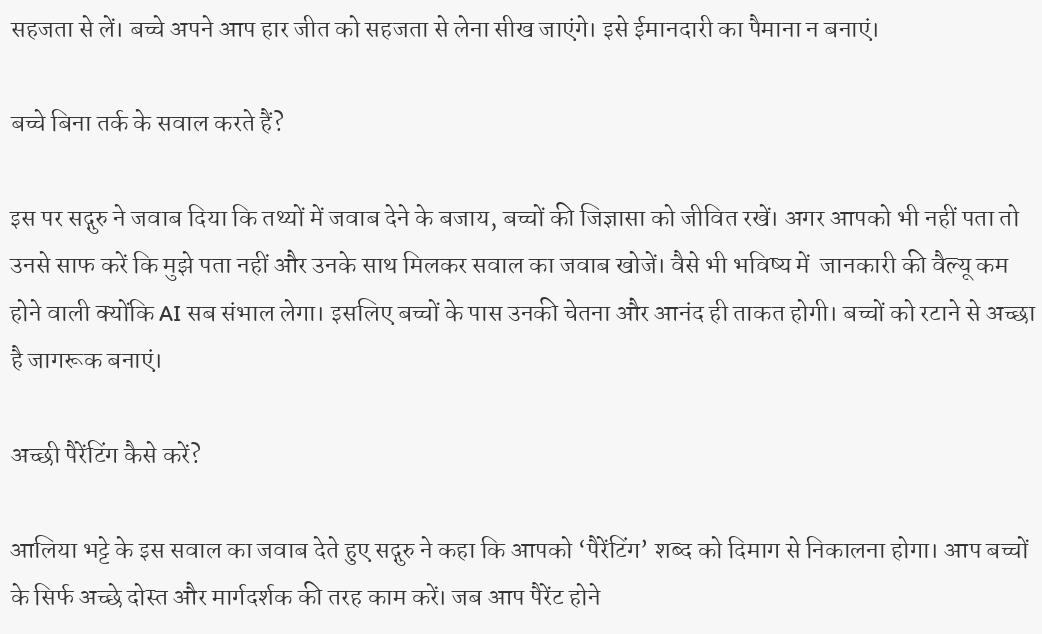सहजता से लें। बच्चे अपने आप हार जीत को सहजता से लेना सीख जाएंगे। इसे ईमानदारी का पैमाना न बनाएं।

बच्चे बिना तर्क के सवाल करते हैं?

इस पर सद्गुरु ने जवाब दिया कि तथ्यों में जवाब देने के बजाय, बच्चों की जिज्ञासा को जीवित रखें। अगर आपको भी नहीं पता तो उनसे साफ करें कि मुझे पता नहीं और उनके साथ मिलकर सवाल का जवाब खोजें। वैसे भी भविष्य में  जानकारी की वैल्यू कम होने वाली क्योंकि AI सब संभाल लेगा। इसलिए बच्चों के पास उनकी चेतना और आनंद ही ताकत होगी। बच्चों को रटाने से अच्छा है जागरूक बनाएं।

अच्छी पैरेंटिंग कैसे करें?

आलिया भट्टे के इस सवाल का जवाब देते हुए सद्गुरु ने कहा कि आपको ‘पैरेंटिंग’ शब्द को दिमाग से निकालना होगा। आप बच्चों के सिर्फ अच्छे दोस्त और मार्गदर्शक की तरह काम करें। जब आप पैरेंट होने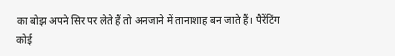का बोझ अपने सिर पर लेते हैं तो अनजाने में तानाशाह बन जाते हैं। पैरेंटिंग कोई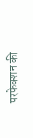परफेक्शन की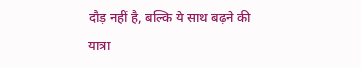दौड़ नहीं है, बल्कि ये साथ बढ़ने की यात्रा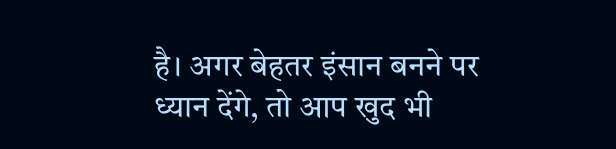है। अगर बेहतर इंसान बनने पर ध्यान देंगे, तो आप खुद भी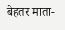बेहतर माता-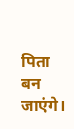पिता बन जाएंगे।